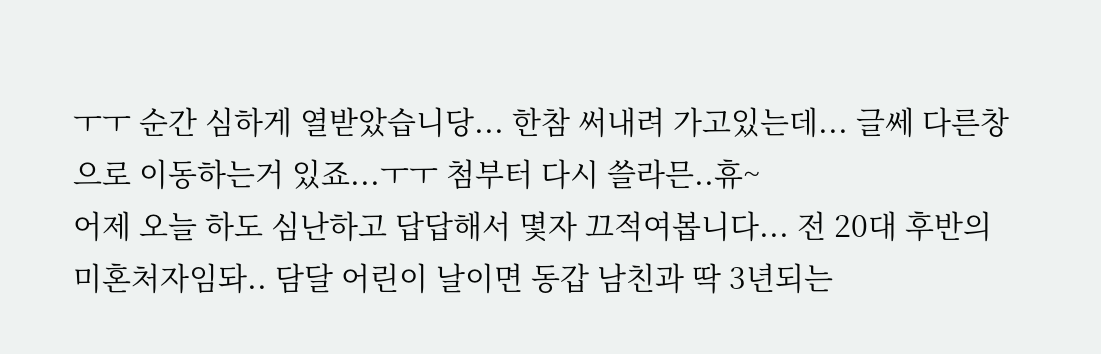ㅜㅜ 순간 심하게 열받았습니당... 한참 써내려 가고있는데... 글쎄 다른창으로 이동하는거 있죠...ㅜㅜ 첨부터 다시 쓸라믄..휴~
어제 오늘 하도 심난하고 답답해서 몇자 끄적여봅니다... 전 20대 후반의 미혼처자임돠.. 담달 어린이 날이면 동갑 남친과 딱 3년되는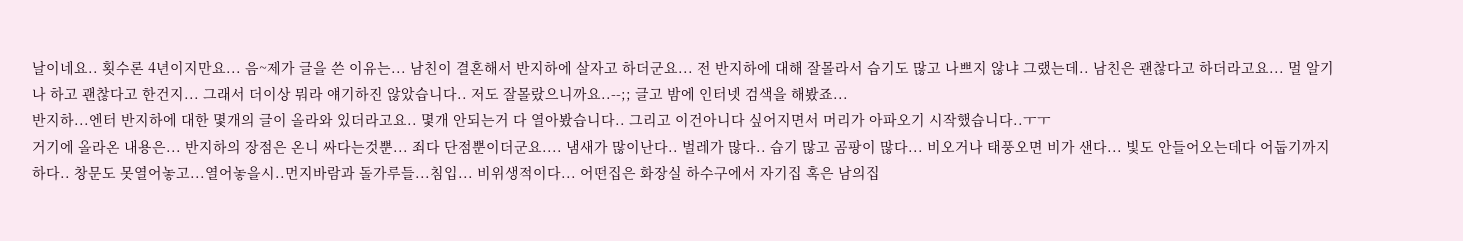날이네요.. 횟수론 4년이지만요... 음~제가 글을 쓴 이유는... 남친이 결혼해서 반지하에 살자고 하더군요... 전 반지하에 대해 잘몰라서 습기도 많고 나쁘지 않냐 그랬는데.. 남친은 괜찮다고 하더라고요... 멀 알기나 하고 괜찮다고 한건지... 그래서 더이상 뭐라 얘기하진 않았습니다.. 저도 잘몰랐으니까요..--;; 글고 밤에 인터넷 검색을 해봤죠...
반지하...엔터 반지하에 대한 몇개의 글이 올라와 있더라고요.. 몇개 안되는거 다 열아봤습니다.. 그리고 이건아니다 싶어지면서 머리가 아파오기 시작했습니다..ㅜㅜ
거기에 올라온 내용은... 반지하의 장점은 온니 싸다는것뿐... 죄다 단점뿐이더군요.... 냄새가 많이난다.. 벌레가 많다.. 습기 많고 곰팡이 많다... 비오거나 태풍오면 비가 샌다... 빛도 안들어오는데다 어둡기까지하다.. 창문도 못열어놓고...열어놓을시..먼지바람과 돌가루들...침입... 비위생적이다... 어떤집은 화장실 하수구에서 자기집 혹은 남의집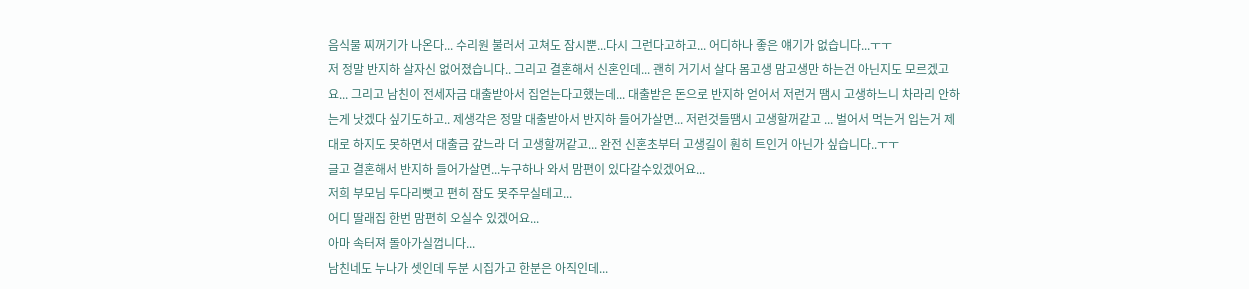음식물 찌꺼기가 나온다... 수리원 불러서 고쳐도 잠시뿐...다시 그런다고하고... 어디하나 좋은 얘기가 없습니다...ㅜㅜ
저 정말 반지하 살자신 없어졌습니다.. 그리고 결혼해서 신혼인데... 괜히 거기서 살다 몸고생 맘고생만 하는건 아닌지도 모르겠고요... 그리고 남친이 전세자금 대출받아서 집얻는다고했는데... 대출받은 돈으로 반지하 얻어서 저런거 땜시 고생하느니 차라리 안하는게 낫겠다 싶기도하고.. 제생각은 정말 대출받아서 반지하 들어가살면... 저런것들땜시 고생할꺼같고 ... 벌어서 먹는거 입는거 제대로 하지도 못하면서 대출금 갚느라 더 고생할꺼같고... 완전 신혼초부터 고생길이 훤히 트인거 아닌가 싶습니다..ㅜㅜ
글고 결혼해서 반지하 들어가살면...누구하나 와서 맘편이 있다갈수있겠어요...
저희 부모님 두다리뻣고 편히 잠도 못주무실테고...
어디 딸래집 한번 맘편히 오실수 있겠어요...
아마 속터져 돌아가실껍니다...
남친네도 누나가 셋인데 두분 시집가고 한분은 아직인데...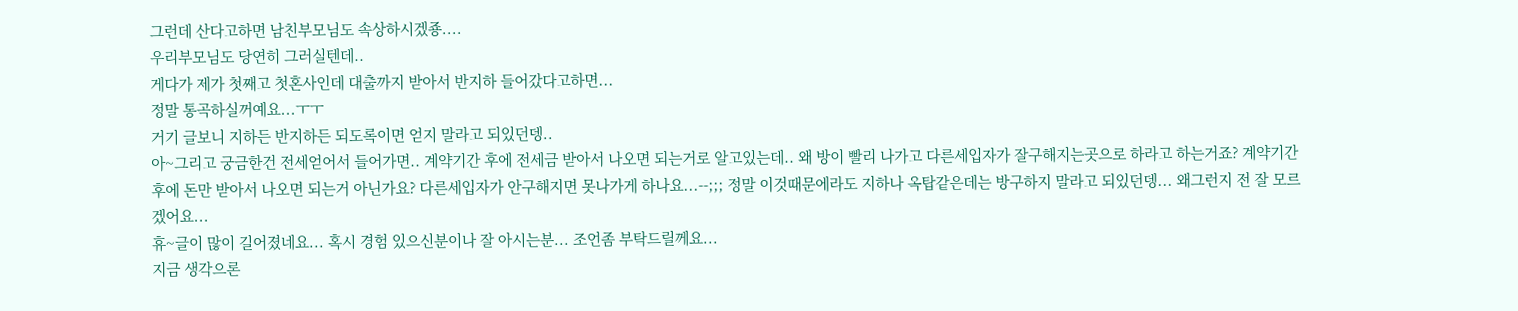그런데 산다고하면 남친부모님도 속상하시겠죵....
우리부모님도 당연히 그러실텐데..
게다가 제가 첫째고 첫혼사인데 대출까지 받아서 반지하 들어갔다고하면...
정말 통곡하실꺼예요...ㅜㅜ
거기 글보니 지하든 반지하든 되도록이면 얻지 말라고 되있던뎅..
아~그리고 궁금한건 전세얻어서 들어가면.. 계약기간 후에 전세금 받아서 나오면 되는거로 알고있는데.. 왜 방이 빨리 나가고 다른세입자가 잘구해지는곳으로 하라고 하는거죠? 계약기간후에 돈만 받아서 나오면 되는거 아닌가요? 다른세입자가 안구해지면 못나가게 하나요...--;;; 정말 이것때문에라도 지하나 옥탑같은데는 방구하지 말라고 되있던뎅... 왜그런지 전 잘 모르겠어요...
휴~글이 많이 길어졌네요... 혹시 경험 있으신분이나 잘 아시는분... 조언좀 부탁드릴께요...
지금 생각으론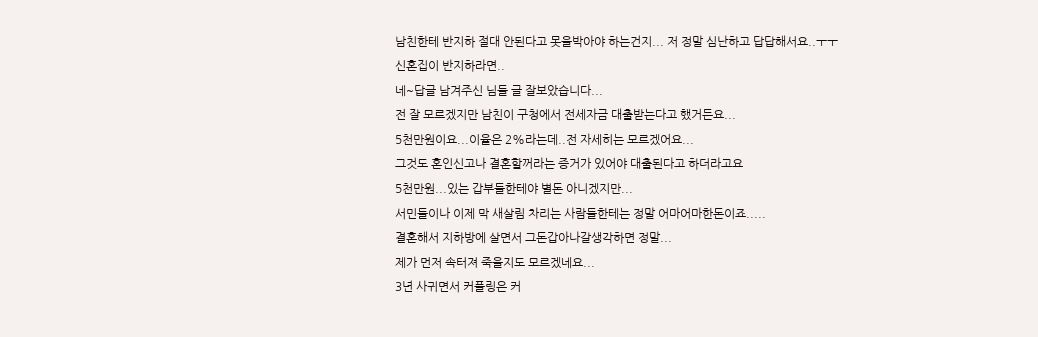남친한테 반지하 절대 안된다고 못을박아야 하는건지... 저 정말 심난하고 답답해서요..ㅜㅜ
신혼집이 반지하라면..
네~답글 남겨주신 님들 글 잘보았습니다...
전 잘 모르겠지만 남친이 구청에서 전세자금 대출받는다고 했거든요...
5천만원이요...이율은 2%라는데..전 자세히는 모르겠어요...
그것도 혼인신고나 결혼할꺼라는 증거가 있어야 대출된다고 하더라고요
5천만원...있는 갑부들한테야 별돈 아니겠지만...
서민들이나 이제 막 새살림 차리는 사람들한테는 정말 어마어마한돈이죠.....
결혼해서 지하방에 살면서 그돈갑아나갈생각하면 정말...
제가 먼저 속터져 죽을지도 모르겠네요...
3년 사귀면서 커플링은 커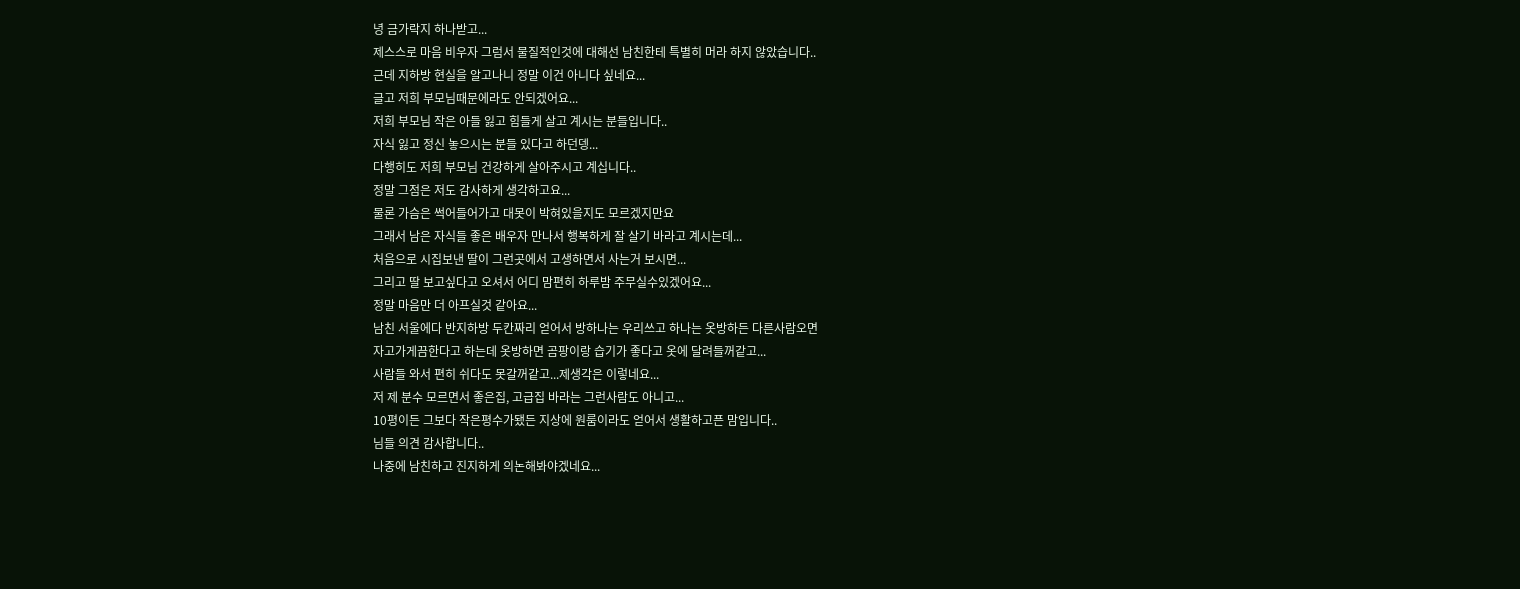녕 금가락지 하나받고...
제스스로 마음 비우자 그럼서 물질적인것에 대해선 남친한테 특별히 머라 하지 않았습니다..
근데 지하방 현실을 알고나니 정말 이건 아니다 싶네요...
글고 저희 부모님때문에라도 안되겠어요...
저희 부모님 작은 아들 잃고 힘들게 살고 계시는 분들입니다..
자식 잃고 정신 놓으시는 분들 있다고 하던뎅...
다행히도 저희 부모님 건강하게 살아주시고 계십니다..
정말 그점은 저도 감사하게 생각하고요...
물론 가슴은 썩어들어가고 대못이 박혀있을지도 모르겠지만요
그래서 남은 자식들 좋은 배우자 만나서 행복하게 잘 살기 바라고 계시는데...
처음으로 시집보낸 딸이 그런곳에서 고생하면서 사는거 보시면...
그리고 딸 보고싶다고 오셔서 어디 맘편히 하루밤 주무실수있겠어요...
정말 마음만 더 아프실것 같아요...
남친 서울에다 반지하방 두칸짜리 얻어서 방하나는 우리쓰고 하나는 옷방하든 다른사람오면
자고가게끔한다고 하는데 옷방하면 곰팡이랑 습기가 좋다고 옷에 달려들꺼같고...
사람들 와서 편히 쉬다도 못갈꺼같고...제생각은 이렇네요...
저 제 분수 모르면서 좋은집, 고급집 바라는 그런사람도 아니고...
10평이든 그보다 작은평수가됐든 지상에 원룸이라도 얻어서 생활하고픈 맘입니다..
님들 의견 감사합니다..
나중에 남친하고 진지하게 의논해봐야겠네요...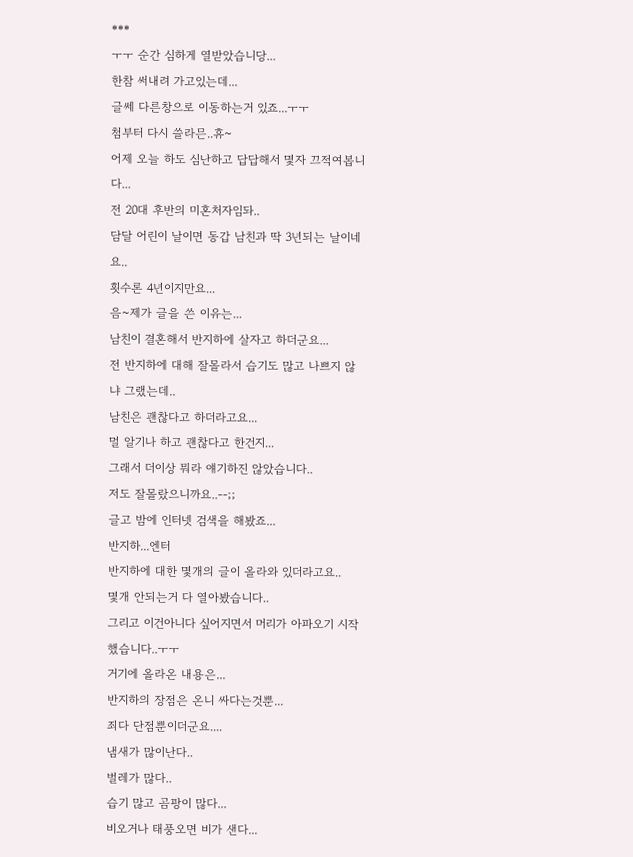***
ㅜㅜ 순간 심하게 열받았습니당...
한참 써내려 가고있는데...
글쎄 다른창으로 이동하는거 있죠...ㅜㅜ
첨부터 다시 쓸라믄..휴~
어제 오늘 하도 심난하고 답답해서 몇자 끄적여봅니다...
전 20대 후반의 미혼처자임돠..
담달 어린이 날이면 동갑 남친과 딱 3년되는 날이네요..
횟수론 4년이지만요...
음~제가 글을 쓴 이유는...
남친이 결혼해서 반지하에 살자고 하더군요...
전 반지하에 대해 잘몰라서 습기도 많고 나쁘지 않냐 그랬는데..
남친은 괜찮다고 하더라고요...
멀 알기나 하고 괜찮다고 한건지...
그래서 더이상 뭐라 얘기하진 않았습니다..
저도 잘몰랐으니까요..--;;
글고 밤에 인터넷 검색을 해봤죠...
반지하...엔터
반지하에 대한 몇개의 글이 올라와 있더라고요..
몇개 안되는거 다 열아봤습니다..
그리고 이건아니다 싶어지면서 머리가 아파오기 시작했습니다..ㅜㅜ
거기에 올라온 내용은...
반지하의 장점은 온니 싸다는것뿐...
죄다 단점뿐이더군요....
냄새가 많이난다..
벌레가 많다..
습기 많고 곰팡이 많다...
비오거나 태풍오면 비가 샌다...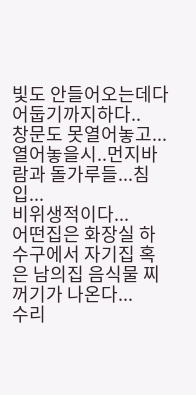빛도 안들어오는데다 어둡기까지하다..
창문도 못열어놓고...열어놓을시..먼지바람과 돌가루들...침입...
비위생적이다...
어떤집은 화장실 하수구에서 자기집 혹은 남의집 음식물 찌꺼기가 나온다...
수리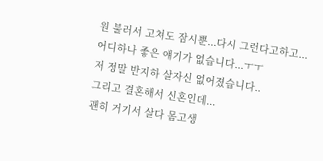원 불러서 고쳐도 잠시뿐...다시 그런다고하고...
어디하나 좋은 얘기가 없습니다...ㅜㅜ
저 정말 반지하 살자신 없어졌습니다..
그리고 결혼해서 신혼인데...
괜히 거기서 살다 몸고생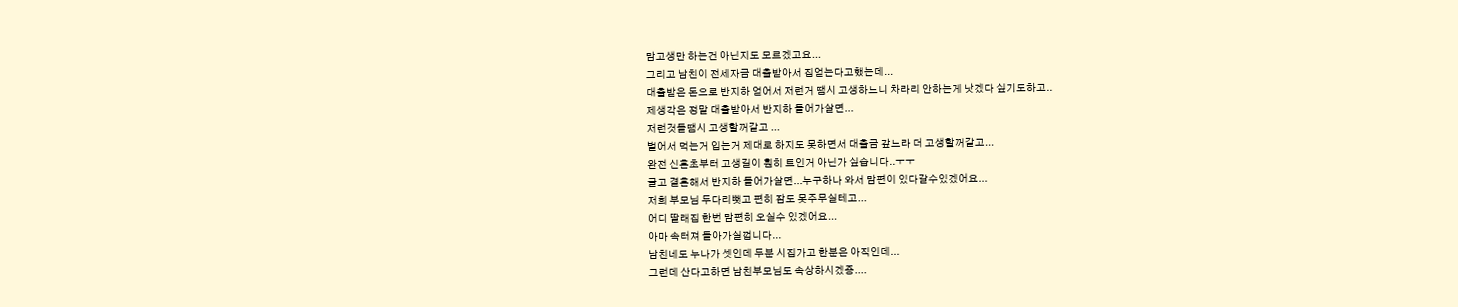맘고생만 하는건 아닌지도 모르겠고요...
그리고 남친이 전세자금 대출받아서 집얻는다고했는데...
대출받은 돈으로 반지하 얻어서 저런거 땜시 고생하느니 차라리 안하는게 낫겠다 싶기도하고..
제생각은 정말 대출받아서 반지하 들어가살면...
저런것들땜시 고생할꺼같고 ...
벌어서 먹는거 입는거 제대로 하지도 못하면서 대출금 갚느라 더 고생할꺼같고...
완전 신혼초부터 고생길이 훤히 트인거 아닌가 싶습니다..ㅜㅜ
글고 결혼해서 반지하 들어가살면...누구하나 와서 맘편이 있다갈수있겠어요...
저희 부모님 두다리뻣고 편히 잠도 못주무실테고...
어디 딸래집 한번 맘편히 오실수 있겠어요...
아마 속터져 돌아가실껍니다...
남친네도 누나가 셋인데 두분 시집가고 한분은 아직인데...
그런데 산다고하면 남친부모님도 속상하시겠죵....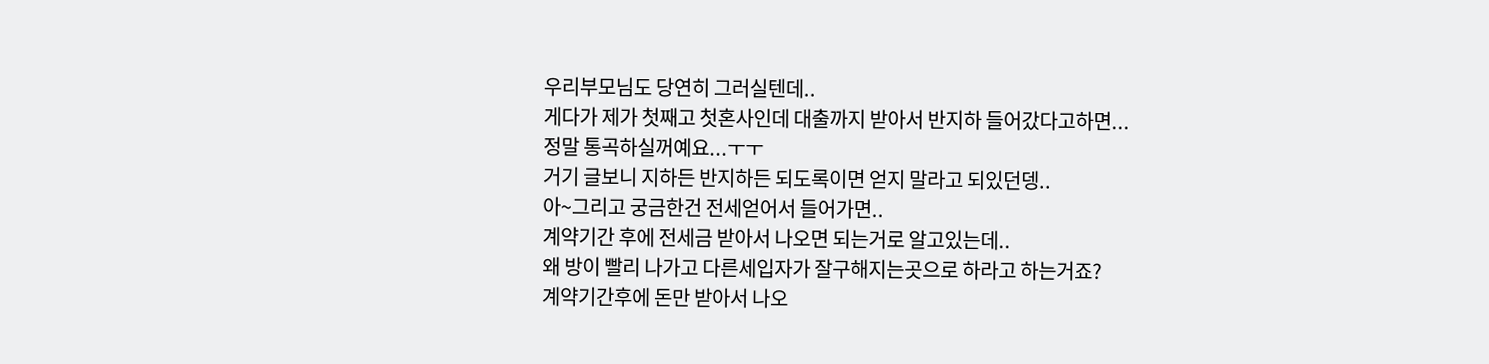우리부모님도 당연히 그러실텐데..
게다가 제가 첫째고 첫혼사인데 대출까지 받아서 반지하 들어갔다고하면...
정말 통곡하실꺼예요...ㅜㅜ
거기 글보니 지하든 반지하든 되도록이면 얻지 말라고 되있던뎅..
아~그리고 궁금한건 전세얻어서 들어가면..
계약기간 후에 전세금 받아서 나오면 되는거로 알고있는데..
왜 방이 빨리 나가고 다른세입자가 잘구해지는곳으로 하라고 하는거죠?
계약기간후에 돈만 받아서 나오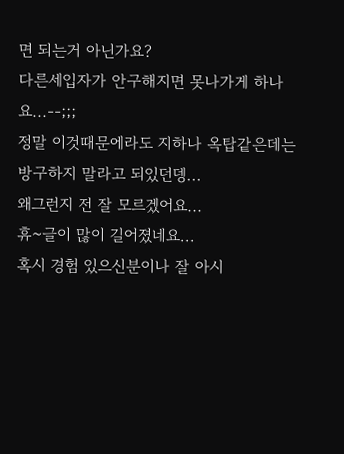면 되는거 아닌가요?
다른세입자가 안구해지면 못나가게 하나요...--;;;
정말 이것때문에라도 지하나 옥탑같은데는 방구하지 말라고 되있던뎅...
왜그런지 전 잘 모르겠어요...
휴~글이 많이 길어졌네요...
혹시 경험 있으신분이나 잘 아시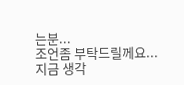는분...
조언좀 부탁드릴께요...
지금 생각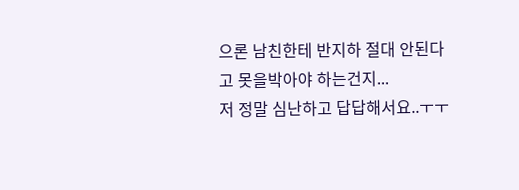으론 남친한테 반지하 절대 안된다고 못을박아야 하는건지...
저 정말 심난하고 답답해서요..ㅜㅜ